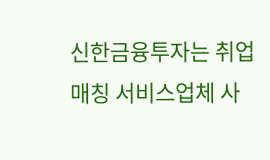신한금융투자는 취업 매칭 서비스업체 사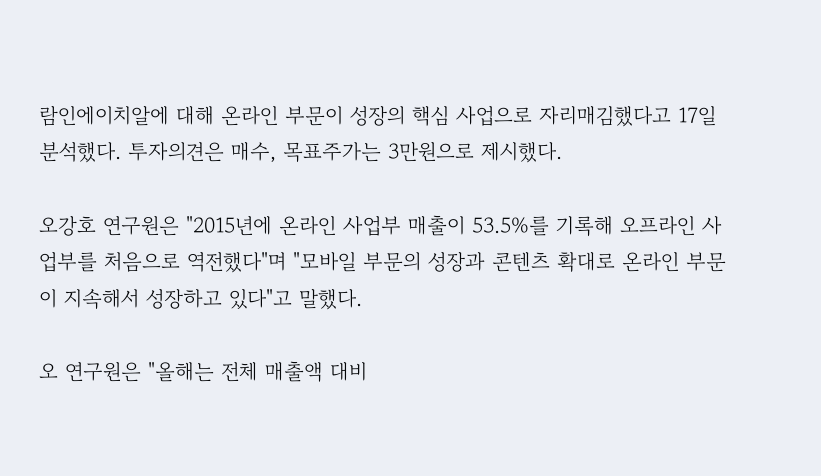람인에이치알에 대해 온라인 부문이 성장의 핵심 사업으로 자리매김했다고 17일 분석했다. 투자의견은 매수, 목표주가는 3만원으로 제시했다.

오강호 연구원은 "2015년에 온라인 사업부 매출이 53.5%를 기록해 오프라인 사업부를 처음으로 역전했다"며 "모바일 부문의 성장과 콘텐츠 확대로 온라인 부문이 지속해서 성장하고 있다"고 말했다.

오 연구원은 "올해는 전체 매출액 대비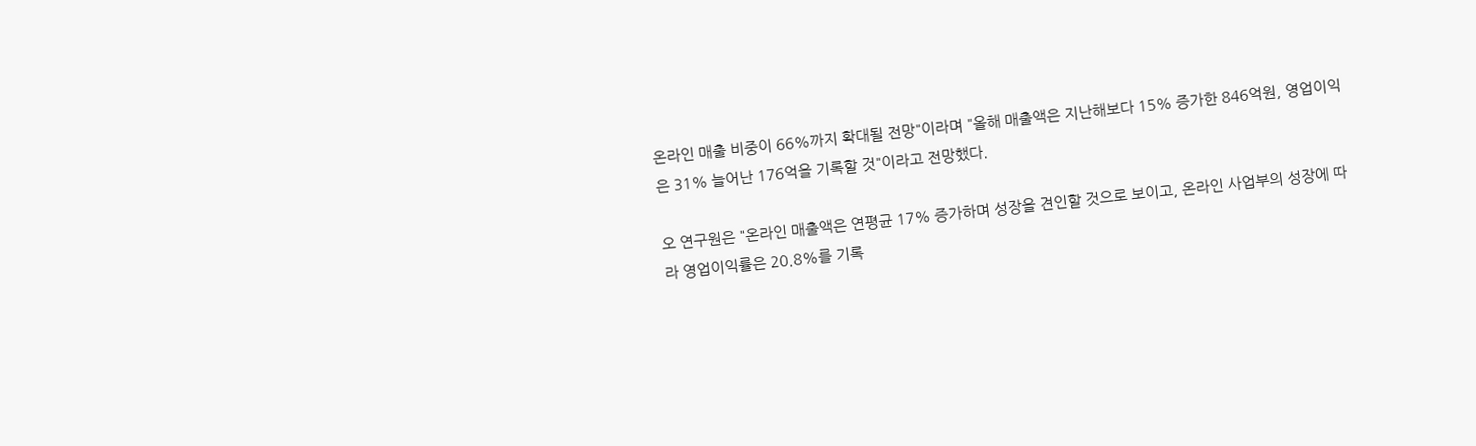온라인 매출 비중이 66%까지 확대될 전망"이라며 "올해 매출액은 지난해보다 15% 증가한 846억원, 영업이익은 31% 늘어난 176억을 기록할 것"이라고 전망했다.

오 연구원은 "온라인 매출액은 연평균 17% 증가하며 성장을 견인할 것으로 보이고, 온라인 사업부의 성장에 따라 영업이익률은 20.8%를 기록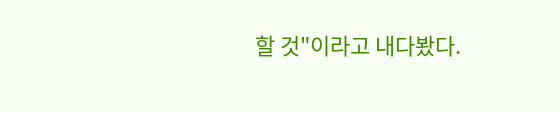할 것"이라고 내다봤다.